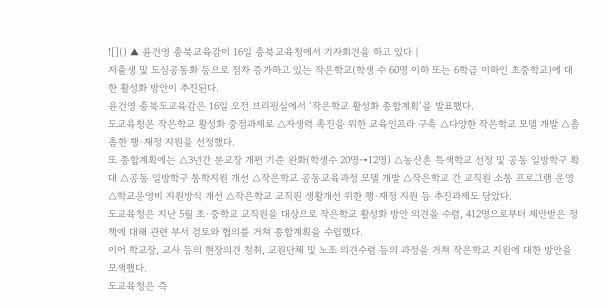![]() ▲ 윤건영 충북교육감이 16일 충북교육청에서 기자회견을 하고 있다 |
저출생 및 도심공동화 등으로 점차 증가하고 있는 작은학교(학생 수 60명 이하 또는 6학급 이하인 초중학교)에 대한 활성화 방안이 추진된다.
윤건영 충북도교육감은 16일 오전 브리핑실에서 ‘작은학교 활성화 종합계획’을 발표했다.
도교육청은 작은학교 활성화 중점과제로 △자생력 촉진을 위한 교육인프라 구축 △다양한 작은학교 모델 개발 △촘촘한 행·재정 지원을 선정했다.
또 종합계획에는 △3년간 분교장 개편 기준 완화(학생수 20명→12명) △농산촌 특색학교 선정 및 공동 일방학구 확대 △공동 일방학구 통학지원 개선 △작은학교 공동교육과정 모델 개발 △작은학교 간 교직원 소통 프로그램 운영 △학교운영비 지원방식 개선 △작은학교 교직원 생활개선 위한 행·재정 지원 등 추진과제도 담았다.
도교육청은 지난 5월 초·중학교 교직원을 대상으로 작은학교 활성화 방안 의견을 수렴, 412명으로부터 제안받은 정책에 대해 관련 부서 검토와 협의를 거쳐 종합계획을 수립했다.
이어 학교장, 교사 등의 현장의견 청취, 교원단체 및 노조 의견수렴 등의 과정을 거쳐 작은학교 지원에 대한 방안을 모색했다.
도교육청은 즉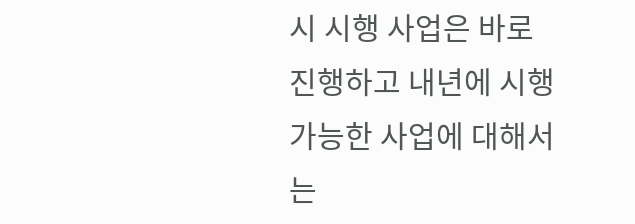시 시행 사업은 바로 진행하고 내년에 시행 가능한 사업에 대해서는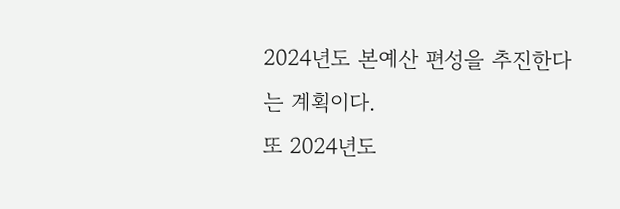2024년도 본예산 편성을 추진한다는 계획이다.
또 2024년도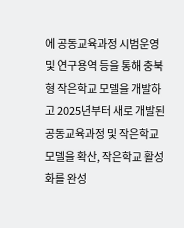에 공동교육과정 시범운영 및 연구용역 등을 통해 충북형 작은학교 모델을 개발하고 2025년부터 새로 개발된 공동교육과정 및 작은학교 모델을 확산, 작은학교 활성화를 완성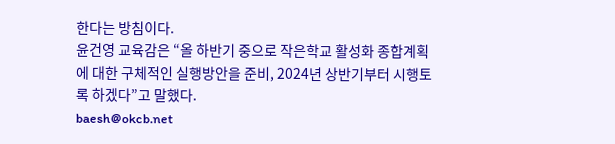한다는 방침이다.
윤건영 교육감은 “올 하반기 중으로 작은학교 활성화 종합계획에 대한 구체적인 실행방안을 준비, 2024년 상반기부터 시행토록 하겠다”고 말했다.
baesh@okcb.net